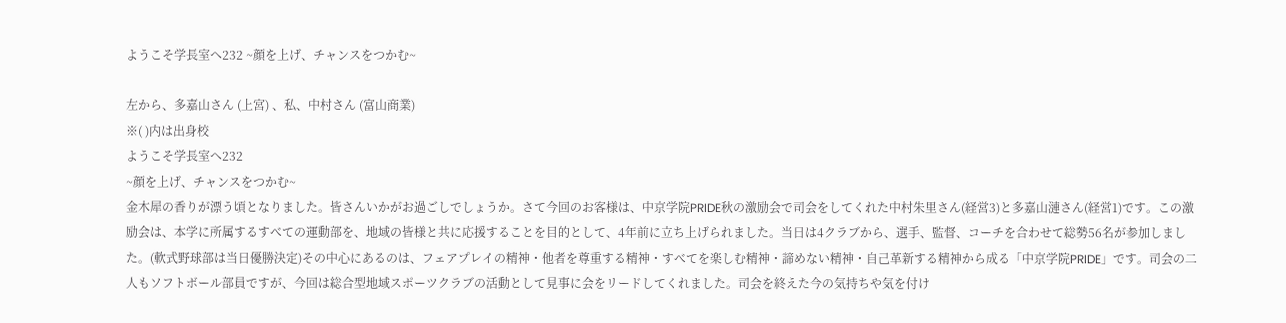ようこそ学長室へ232 ~顔を上げ、チャンスをつかむ~

左から、多嘉山さん (上宮) 、私、中村さん (富山商業)
※( )内は出身校
ようこそ学長室へ232
~顔を上げ、チャンスをつかむ~
金木犀の香りが漂う頃となりました。皆さんいかがお過ごしでしょうか。さて今回のお客様は、中京学院PRIDE秋の激励会で司会をしてくれた中村朱里さん(経営3)と多嘉山漣さん(経営1)です。この激励会は、本学に所属するすべての運動部を、地域の皆様と共に応援することを目的として、4年前に立ち上げられました。当日は4クラブから、選手、監督、コーチを合わせて総勢56名が参加しました。(軟式野球部は当日優勝決定)その中心にあるのは、フェアプレイの精神・他者を尊重する精神・すべてを楽しむ精神・諦めない精神・自己革新する精神から成る「中京学院PRIDE」です。司会の二人もソフトボール部員ですが、今回は総合型地域スポーツクラブの活動として見事に会をリードしてくれました。司会を終えた今の気持ちや気を付け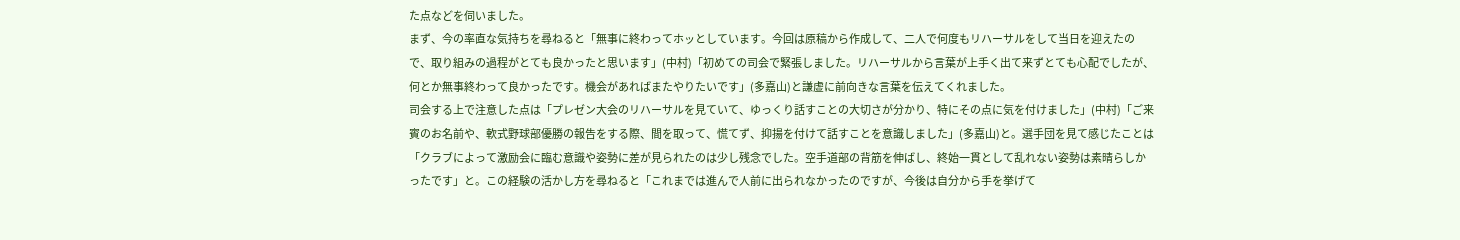た点などを伺いました。
まず、今の率直な気持ちを尋ねると「無事に終わってホッとしています。今回は原稿から作成して、二人で何度もリハーサルをして当日を迎えたので、取り組みの過程がとても良かったと思います」(中村)「初めての司会で緊張しました。リハーサルから言葉が上手く出て来ずとても心配でしたが、何とか無事終わって良かったです。機会があればまたやりたいです」(多嘉山)と謙虚に前向きな言葉を伝えてくれました。
司会する上で注意した点は「プレゼン大会のリハーサルを見ていて、ゆっくり話すことの大切さが分かり、特にその点に気を付けました」(中村)「ご来賓のお名前や、軟式野球部優勝の報告をする際、間を取って、慌てず、抑揚を付けて話すことを意識しました」(多嘉山)と。選手団を見て感じたことは「クラブによって激励会に臨む意識や姿勢に差が見られたのは少し残念でした。空手道部の背筋を伸ばし、終始一貫として乱れない姿勢は素晴らしかったです」と。この経験の活かし方を尋ねると「これまでは進んで人前に出られなかったのですが、今後は自分から手を挙げて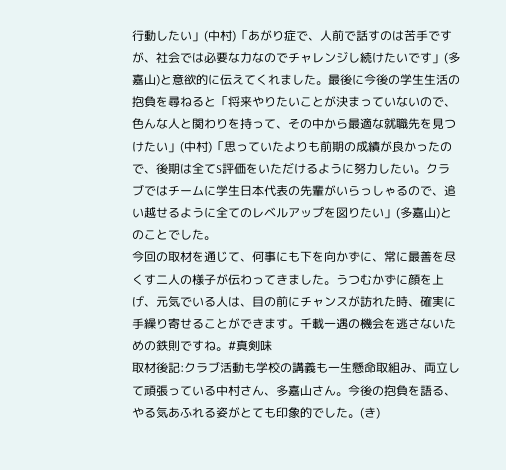行動したい」(中村)「あがり症で、人前で話すのは苦手ですが、社会では必要な力なのでチャレンジし続けたいです」(多嘉山)と意欲的に伝えてくれました。最後に今後の学生生活の抱負を尋ねると「将来やりたいことが決まっていないので、色んな人と関わりを持って、その中から最適な就職先を見つけたい」(中村)「思っていたよりも前期の成績が良かったので、後期は全てS評価をいただけるように努力したい。クラブではチームに学生日本代表の先輩がいらっしゃるので、追い越せるように全てのレベルアップを図りたい」(多嘉山)とのことでした。
今回の取材を通じて、何事にも下を向かずに、常に最善を尽くす二人の様子が伝わってきました。うつむかずに顔を上げ、元気でいる人は、目の前にチャンスが訪れた時、確実に手繰り寄せることができます。千載一遇の機会を逃さないための鉄則ですね。#真剣味
取材後記:クラブ活動も学校の講義も一生懸命取組み、両立して頑張っている中村さん、多嘉山さん。今後の抱負を語る、やる気あふれる姿がとても印象的でした。(き)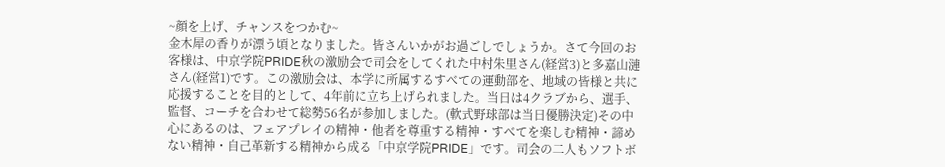~顔を上げ、チャンスをつかむ~
金木犀の香りが漂う頃となりました。皆さんいかがお過ごしでしょうか。さて今回のお客様は、中京学院PRIDE秋の激励会で司会をしてくれた中村朱里さん(経営3)と多嘉山漣さん(経営1)です。この激励会は、本学に所属するすべての運動部を、地域の皆様と共に応援することを目的として、4年前に立ち上げられました。当日は4クラブから、選手、監督、コーチを合わせて総勢56名が参加しました。(軟式野球部は当日優勝決定)その中心にあるのは、フェアプレイの精神・他者を尊重する精神・すべてを楽しむ精神・諦めない精神・自己革新する精神から成る「中京学院PRIDE」です。司会の二人もソフトボ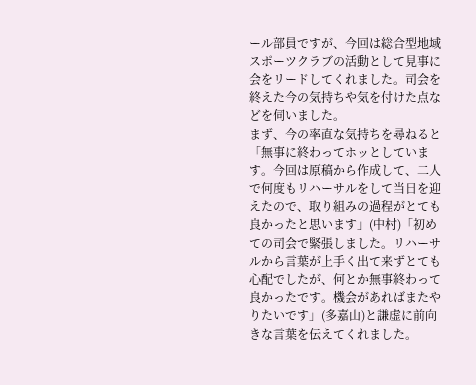ール部員ですが、今回は総合型地域スポーツクラブの活動として見事に会をリードしてくれました。司会を終えた今の気持ちや気を付けた点などを伺いました。
まず、今の率直な気持ちを尋ねると「無事に終わってホッとしています。今回は原稿から作成して、二人で何度もリハーサルをして当日を迎えたので、取り組みの過程がとても良かったと思います」(中村)「初めての司会で緊張しました。リハーサルから言葉が上手く出て来ずとても心配でしたが、何とか無事終わって良かったです。機会があればまたやりたいです」(多嘉山)と謙虚に前向きな言葉を伝えてくれました。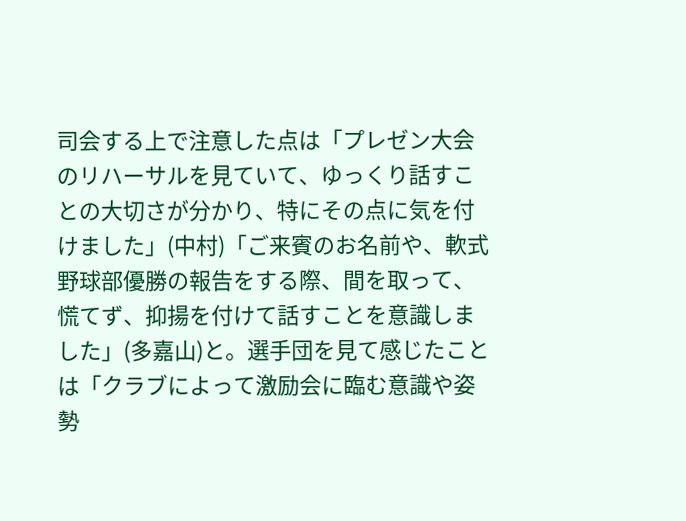司会する上で注意した点は「プレゼン大会のリハーサルを見ていて、ゆっくり話すことの大切さが分かり、特にその点に気を付けました」(中村)「ご来賓のお名前や、軟式野球部優勝の報告をする際、間を取って、慌てず、抑揚を付けて話すことを意識しました」(多嘉山)と。選手団を見て感じたことは「クラブによって激励会に臨む意識や姿勢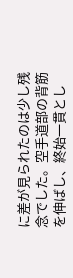に差が見られたのは少し残念でした。空手道部の背筋を伸ばし、終始一貫とし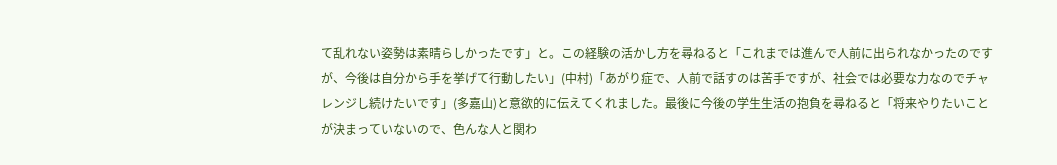て乱れない姿勢は素晴らしかったです」と。この経験の活かし方を尋ねると「これまでは進んで人前に出られなかったのですが、今後は自分から手を挙げて行動したい」(中村)「あがり症で、人前で話すのは苦手ですが、社会では必要な力なのでチャレンジし続けたいです」(多嘉山)と意欲的に伝えてくれました。最後に今後の学生生活の抱負を尋ねると「将来やりたいことが決まっていないので、色んな人と関わ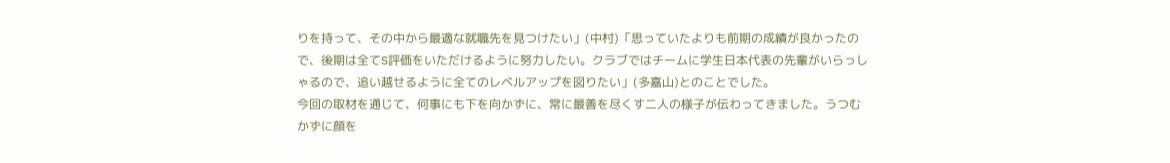りを持って、その中から最適な就職先を見つけたい」(中村)「思っていたよりも前期の成績が良かったので、後期は全てS評価をいただけるように努力したい。クラブではチームに学生日本代表の先輩がいらっしゃるので、追い越せるように全てのレベルアップを図りたい」(多嘉山)とのことでした。
今回の取材を通じて、何事にも下を向かずに、常に最善を尽くす二人の様子が伝わってきました。うつむかずに顔を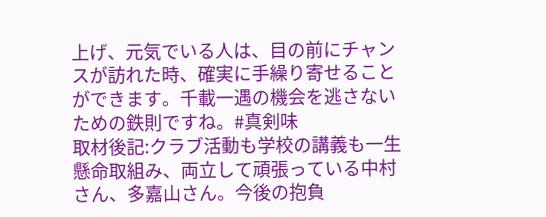上げ、元気でいる人は、目の前にチャンスが訪れた時、確実に手繰り寄せることができます。千載一遇の機会を逃さないための鉄則ですね。#真剣味
取材後記:クラブ活動も学校の講義も一生懸命取組み、両立して頑張っている中村さん、多嘉山さん。今後の抱負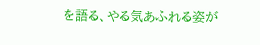を語る、やる気あふれる姿が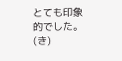とても印象的でした。(き)